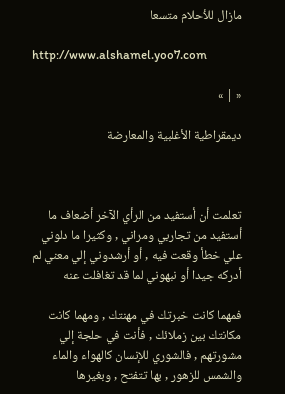مازال للأحلام متسعا

http://www.alshamel.yoo7.com

« | »

ديمقراطية الأغلبية والمعارضة



تعلمت أن أستفيد من الرأي الآخر أضعاف ما أستفيد من تجاربي ومراني , وكثيرا ما دلوني علي خطأ وقعت فيه , أو أرشدوني إلي معني لم أدركه جيدا أو نبهوني لما قد تغافلت عنه

فمهما كانت خبرتك في مهنتك , ومهما كانت مكانتك بين زملائك , فأنت في حلجة إلي مشورتهم , فالشوري للإنسان كالهواء والماء والشمس للزهور , بها تتفتح , وبغيرها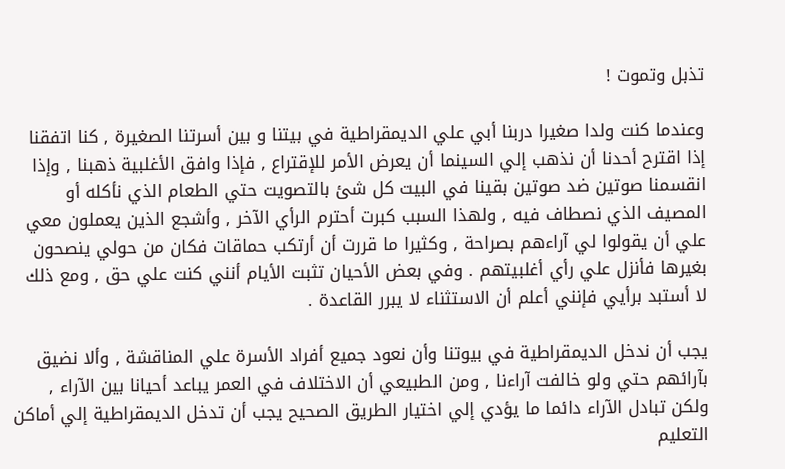تذبل وتموت !

وعندما كنت ولدا صغيرا دربنا أبي علي الديمقراطية في بيتنا و بين أسرتنا الصغيرة , كنا اتفقنا إذا اقترح أحدنا أن نذهب إلي السينما أن يعرض الأمر للإقتراع , فإذا وافق الأغلبية ذهبنا , وإذا انقسمنا صوتين ضد صوتين بقينا في البيت كل شئ بالتصويت حتي الطعام الذي نأكله أو المصيف الذي نصطاف فيه , ولهذا السبب كبرت أحترم الرأي الآخر , وأشجع الذين يعملون معي علي أن يقولوا لي آراءهم بصراحة , وكثيرا ما قررت أن أرتكب حماقات فكان من حولي ينصحون بغيرها فأنزل علي رأي أغلبيتهم . وفي بعض الأحيان تثبت الأيام أنني كنت علي حق , ومع ذلك لا أستبد برأيي فإنني أعلم أن الاستثناء لا يبرر القاعدة .

يجب أن ندخل الديمقراطية في بيوتنا وأن نعود جميع أفراد الأسرة علي المناقشة , وألا نضيق بآرائهم حتي ولو خالفت آراءنا , ومن الطبيعي أن الاختلاف في العمر يباعد أحيانا بين الآراء , ولكن تبادل الآراء دائما ما يؤدي إلي اختيار الطريق الصحيح يجب أن تدخل الديمقراطية إلي أماكن التعليم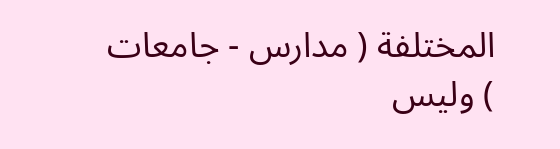المختلفة ( مدارس - جامعات  ) وليس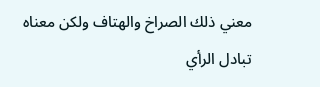معني ذلك الصراخ والهتاف ولكن معناه تبادل الرأي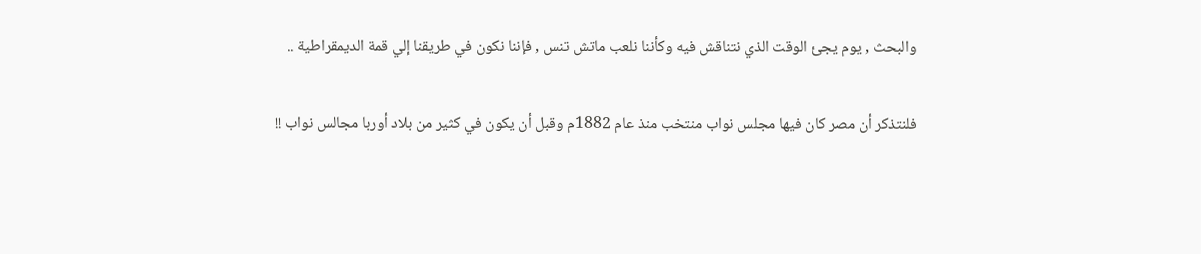والبحث , يوم يجئ الوقت الذي نتناقش فيه وكأننا نلعب ماتش تنس , فإننا نكون في طريقنا إلي قمة الديمقراطية ..

فلنتذكر أن مصر كان فيها مجلس نواب منتخب منذ عام 1882م وقبل أن يكون في كثير من بلاد أوربا مجالس نواب !!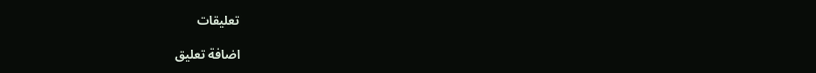تعليقات

اضافة تعليق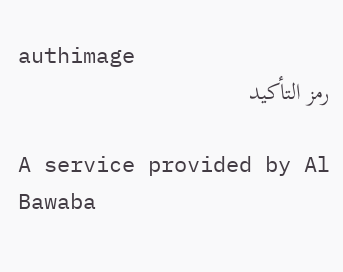authimage
رمز التأكيد

A service provided by Al Bawaba